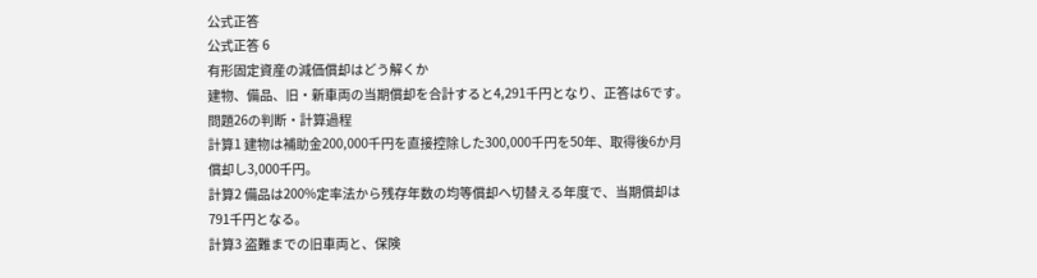公式正答
公式正答 6
有形固定資産の減価償却はどう解くか
建物、備品、旧・新車両の当期償却を合計すると4,291千円となり、正答は6です。
問題26の判断・計算過程
計算1 建物は補助金200,000千円を直接控除した300,000千円を50年、取得後6か月償却し3,000千円。
計算2 備品は200%定率法から残存年数の均等償却へ切替える年度で、当期償却は791千円となる。
計算3 盗難までの旧車両と、保険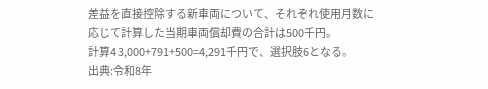差益を直接控除する新車両について、それぞれ使用月数に応じて計算した当期車両償却費の合計は500千円。
計算4 3,000+791+500=4,291千円で、選択肢6となる。
出典:令和8年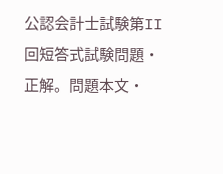公認会計士試験第II回短答式試験問題・正解。問題本文・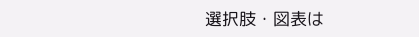選択肢・図表は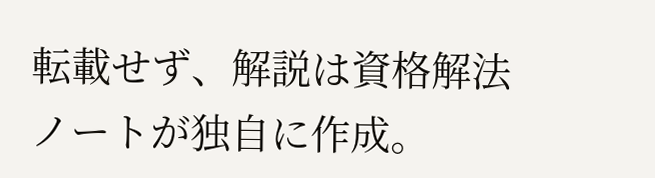転載せず、解説は資格解法ノートが独自に作成。